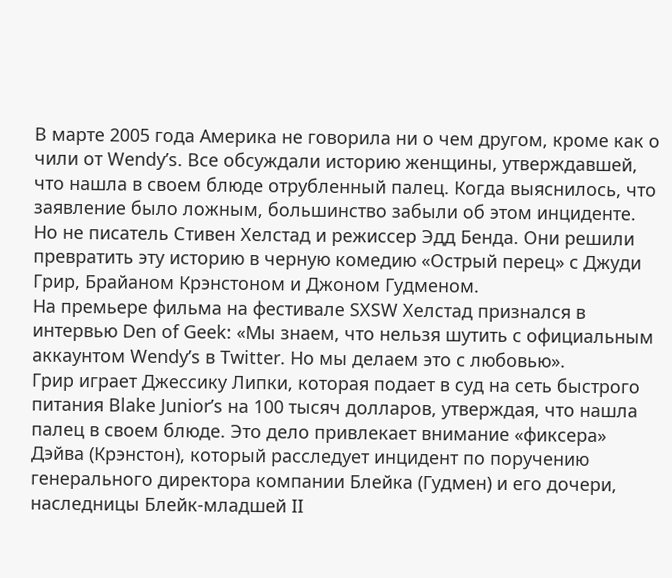В марте 2005 года Америка не говорила ни о чем другом, кроме как о чили от Wendy’s. Все обсуждали историю женщины, утверждавшей, что нашла в своем блюде отрубленный палец. Когда выяснилось, что заявление было ложным, большинство забыли об этом инциденте. Но не писатель Стивен Хелстад и режиссер Эдд Бенда. Они решили превратить эту историю в черную комедию «Острый перец» с Джуди Грир, Брайаном Крэнстоном и Джоном Гудменом.
На премьере фильма на фестивале SXSW Хелстад признался в интервью Den of Geek: «Мы знаем, что нельзя шутить с официальным аккаунтом Wendy’s в Twitter. Но мы делаем это с любовью».
Грир играет Джессику Липки, которая подает в суд на сеть быстрого питания Blake Junior’s на 100 тысяч долларов, утверждая, что нашла палец в своем блюде. Это дело привлекает внимание «фиксера» Дэйва (Крэнстон), который расследует инцидент по поручению генерального директора компании Блейка (Гудмен) и его дочери, наследницы Блейк-младшей II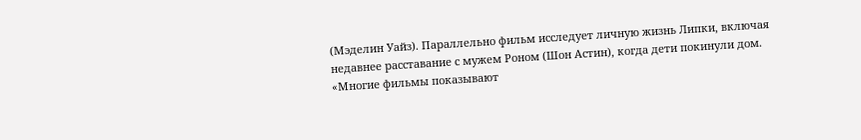(Мэделин Уайз). Параллельно фильм исследует личную жизнь Липки, включая недавнее расставание с мужем Роном (Шон Астин), когда дети покинули дом.
«Многие фильмы показывают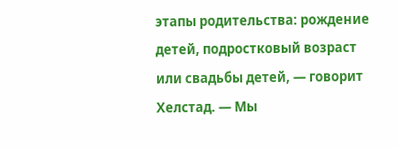этапы родительства: рождение детей, подростковый возраст или свадьбы детей, — говорит Хелстад. — Мы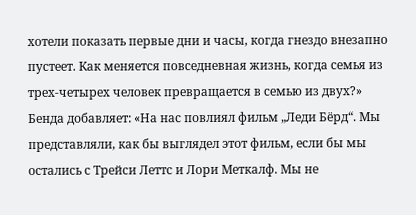хотели показать первые дни и часы, когда гнездо внезапно пустеет. Как меняется повседневная жизнь, когда семья из трех-четырех человек превращается в семью из двух?»
Бенда добавляет: «На нас повлиял фильм „Леди Бёрд“. Мы представляли, как бы выглядел этот фильм, если бы мы остались с Трейси Леттс и Лори Меткалф. Мы не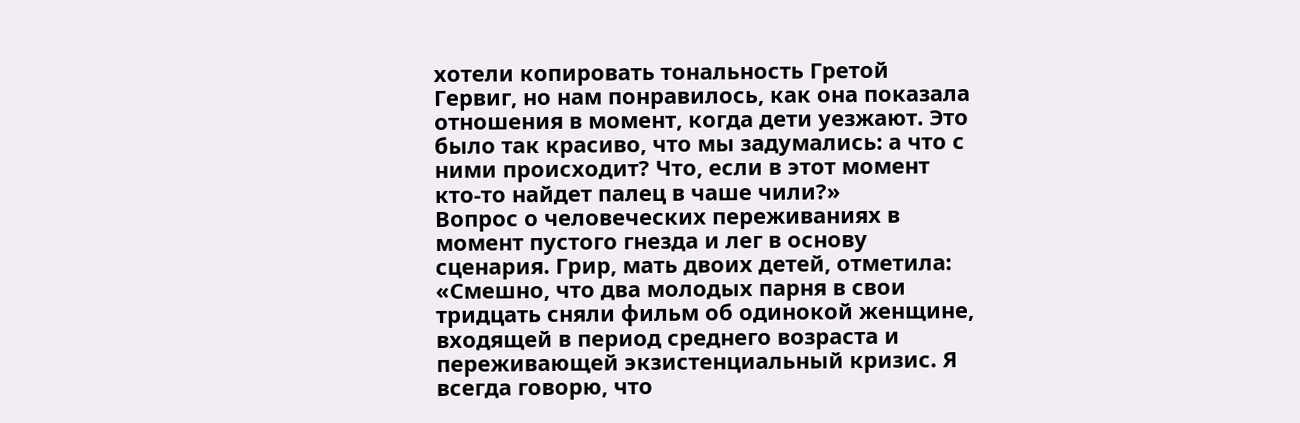хотели копировать тональность Гретой Гервиг, но нам понравилось, как она показала отношения в момент, когда дети уезжают. Это было так красиво, что мы задумались: а что с ними происходит? Что, если в этот момент кто-то найдет палец в чаше чили?»
Вопрос о человеческих переживаниях в момент пустого гнезда и лег в основу сценария. Грир, мать двоих детей, отметила: «Смешно, что два молодых парня в свои тридцать сняли фильм об одинокой женщине, входящей в период среднего возраста и переживающей экзистенциальный кризис. Я всегда говорю, что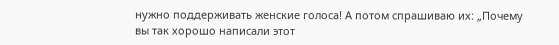нужно поддерживать женские голоса! А потом спрашиваю их: „Почему вы так хорошо написали этот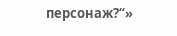персонаж?“»